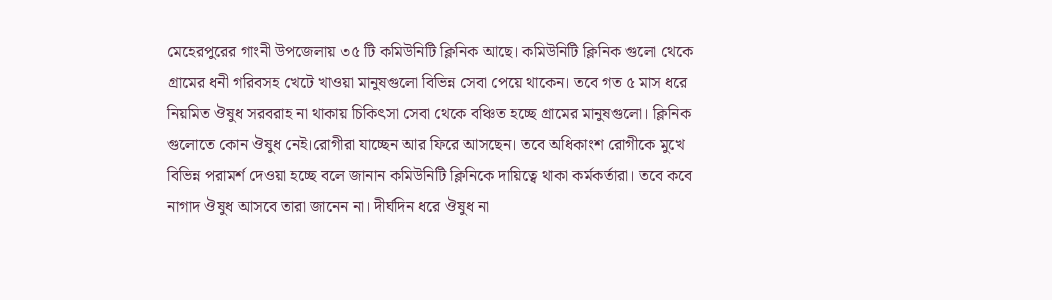মেহেরপুরের গাংনী উপজেলায় ৩৫ টি কমিউনিটি ক্লিনিক আছে। কমিউনিটি ক্লিনিক গুলো থেকে গ্রামের ধনী গরিবসহ খেটে খাওয়া মানুষগুলো বিভিন্ন সেবা পেয়ে থাকেন। তবে গত ৫ মাস ধরে নিয়মিত ঔষুধ সরবরাহ না থাকায় চিকিৎসা সেবা থেকে বঞ্চিত হচ্ছে গ্রামের মানুষগুলো। ক্লিনিক গুলোতে কোন ঔষুধ নেই।রোগীরা যাচ্ছেন আর ফিরে আসছেন। তবে অধিকাংশ রোগীকে মুখে বিভিন্ন পরামর্শ দেওয়া হচ্ছে বলে জানান কমিউনিটি ক্লিনিকে দায়িত্বে থাকা কর্মকর্তারা। তবে কবে নাগাদ ঔষুধ আসবে তারা জানেন না। দীর্ঘদিন ধরে ঔষুধ না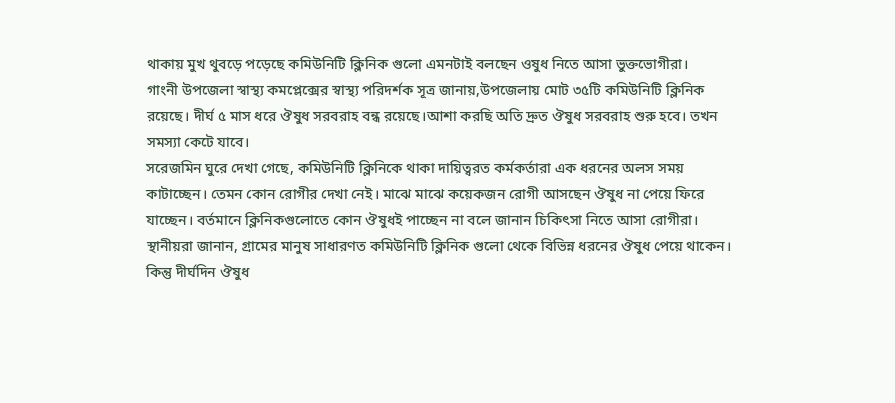থাকায় মুখ থুবড়ে পড়েছে কমিউনিটি ক্লিনিক গুলো এমনটাই বলছেন ওষুধ নিতে আসা ভুক্তভোগীরা।
গাংনী উপজেলা স্বাস্থ্য কমপ্লেক্সের স্বাস্থ্য পরিদর্শক সূত্র জানায়,উপজেলায় মোট ৩৫টি কমিউনিটি ক্লিনিক রয়েছে। দীর্ঘ ৫ মাস ধরে ঔষুধ সরবরাহ বন্ধ রয়েছে।আশা করছি অতি দ্রুত ঔষুধ সরবরাহ শুরু হবে। তখন সমস্যা কেটে যাবে।
সরেজমিন ঘুরে দেখা গেছে, কমিউনিটি ক্লিনিকে থাকা দায়িত্বরত কর্মকর্তারা এক ধরনের অলস সময় কাটাচ্ছেন। তেমন কোন রোগীর দেখা নেই। মাঝে মাঝে কয়েকজন রোগী আসছেন ঔষুধ না পেয়ে ফিরে যাচ্ছেন। বর্তমানে ক্লিনিকগুলোতে কোন ঔষুধই পাচ্ছেন না বলে জানান চিকিৎসা নিতে আসা রোগীরা।
স্থানীয়রা জানান, গ্রামের মানুষ সাধারণত কমিউনিটি ক্লিনিক গুলো থেকে বিভিন্ন ধরনের ঔষুধ পেয়ে থাকেন। কিন্তু দীর্ঘদিন ঔষুধ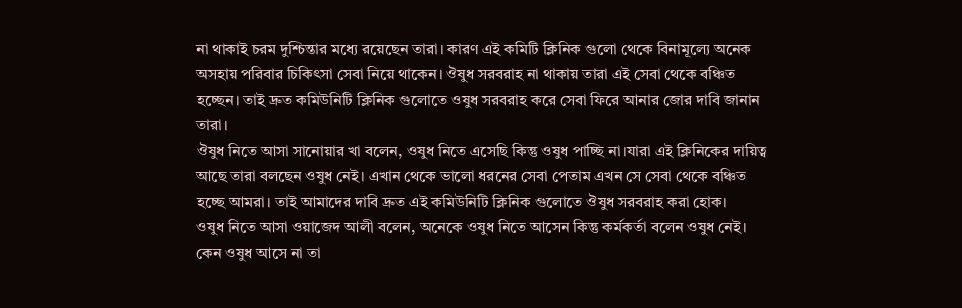না থাকাই চরম দুশ্চিন্তার মধ্যে রয়েছেন তারা। কারণ এই কমিটি ক্লিনিক গুলো থেকে বিনামূল্যে অনেক অসহায় পরিবার চিকিৎসা সেবা নিয়ে থাকেন। ঔষুধ সরবরাহ না থাকায় তারা এই সেবা থেকে বঞ্চিত হচ্ছেন। তাই দ্রুত কমিউনিটি ক্লিনিক গুলোতে ওষুধ সরবরাহ করে সেবা ফিরে আনার জোর দাবি জানান তারা।
ঔষুধ নিতে আসা সানোয়ার খা বলেন, ওষুধ নিতে এসেছি কিন্তু ওষুধ পাচ্ছি না।যারা এই ক্লিনিকের দায়িত্ব আছে তারা বলছেন ওষুধ নেই। এখান থেকে ভালো ধরনের সেবা পেতাম এখন সে সেবা থেকে বঞ্চিত হচ্ছে আমরা। তাই আমাদের দাবি দ্রুত এই কমিউনিটি ক্লিনিক গুলোতে ঔষুধ সরবরাহ করা হোক।
ওষুধ নিতে আসা ওয়াজেদ আলী বলেন, অনেকে ওষুধ নিতে আসেন কিন্তু কর্মকর্তা বলেন ওষুধ নেই। কেন ওষুধ আসে না তা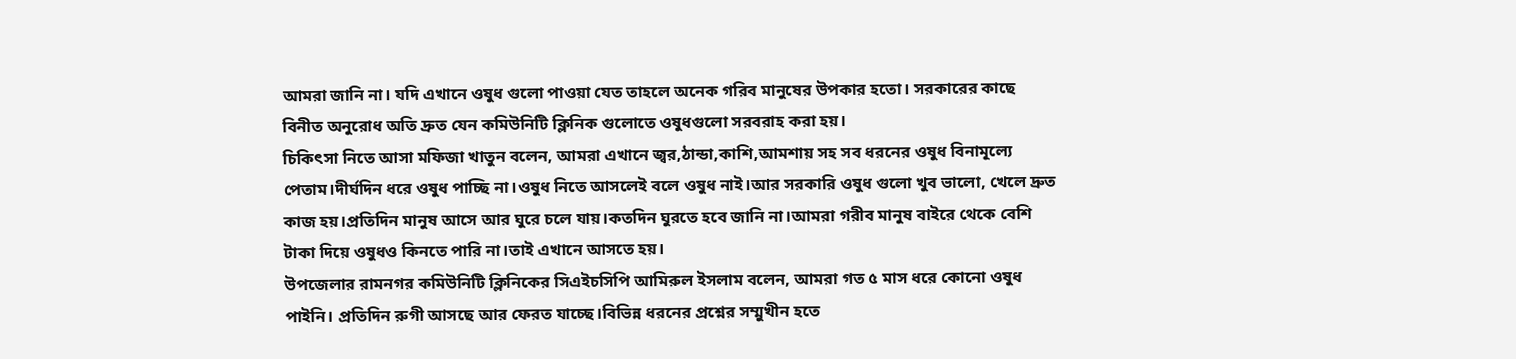আমরা জানি না। যদি এখানে ওষুধ গুলো পাওয়া যেত তাহলে অনেক গরিব মানুষের উপকার হতো। সরকারের কাছে বিনীত অনুরোধ অতি দ্রুত যেন কমিউনিটি ক্লিনিক গুলোতে ওষুধগুলো সরবরাহ করা হয়।
চিকিৎসা নিতে আসা মফিজা খাতুন বলেন, আমরা এখানে জ্বর,ঠান্ডা,কাশি,আমশায় সহ সব ধরনের ওষুধ বিনামূল্যে পেতাম।দীর্ঘদিন ধরে ওষুধ পাচ্ছি না।ওষুধ নিতে আসলেই বলে ওষুধ নাই।আর সরকারি ওষুধ গুলো খুব ভালো, খেলে দ্রুত কাজ হয়।প্রতিদিন মানুষ আসে আর ঘুরে চলে যায়।কতদিন ঘুরতে হবে জানি না।আমরা গরীব মানুষ বাইরে থেকে বেশি টাকা দিয়ে ওষুধও কিনতে পারি না।তাই এখানে আসতে হয়।
উপজেলার রামনগর কমিউনিটি ক্লিনিকের সিএইচসিপি আমিরুল ইসলাম বলেন, আমরা গত ৫ মাস ধরে কোনো ওষুধ পাইনি। প্রতিদিন রুগী আসছে আর ফেরত যাচ্ছে।বিভিন্ন ধরনের প্রশ্নের সম্মুখীন হতে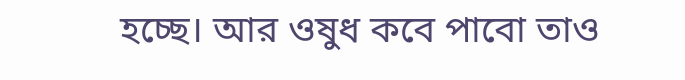হচ্ছে। আর ওষুধ কবে পাবো তাও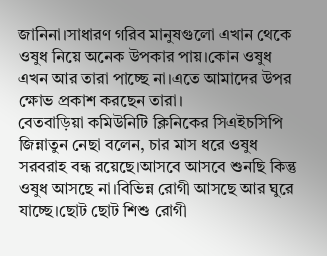জানিনা।সাধারণ গরিব মানুষগুলো এখান থেকে ওষুধ নিয়ে অনেক উপকার পায়।কোন ওষুধ এখন আর তারা পাচ্ছে না।এতে আমাদের উপর ক্ষোভ প্রকাশ করছেন তারা।
বেতবাড়িয়া কমিউনিটি ক্লিনিকের সিএইচসিপি জিন্নাতুন নেছা বলেন, চার মাস ধরে ওষুধ সরবরাহ বন্ধ রয়েছে।আসবে আসবে শুনছি কিন্তু ওষুধ আসছে না।বিভিন্ন রোগী আসছে আর ঘুরে যাচ্ছে।ছোট ছোট শিশু রোগী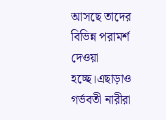আসছে তাদের বিভিন্ন পরামর্শ দেওয়া হচ্ছে।এছাড়াও গর্ভবতী নারীরা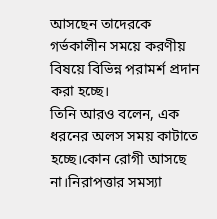আসছেন তাদেরকে গর্ভকালীন সময়ে করণীয় বিষয়ে বিভিন্ন পরামর্শ প্রদান করা হচ্ছে।
তিনি আরও বলেন, এক ধরনের অলস সময় কাটাতে হচ্ছে।কোন রোগী আসছে না।নিরাপত্তার সমস্যা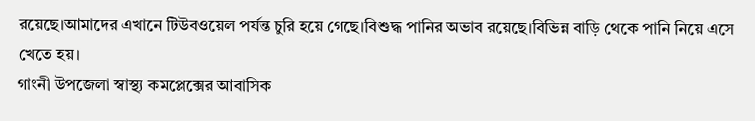রয়েছে।আমাদের এখানে টিউবওয়েল পর্যন্ত চুরি হয়ে গেছে।বিশুদ্ধ পানির অভাব রয়েছে।বিভিন্ন বাড়ি থেকে পানি নিয়ে এসে খেতে হয়।
গাংনী উপজেলা স্বাস্থ্য কমপ্লেক্সের আবাসিক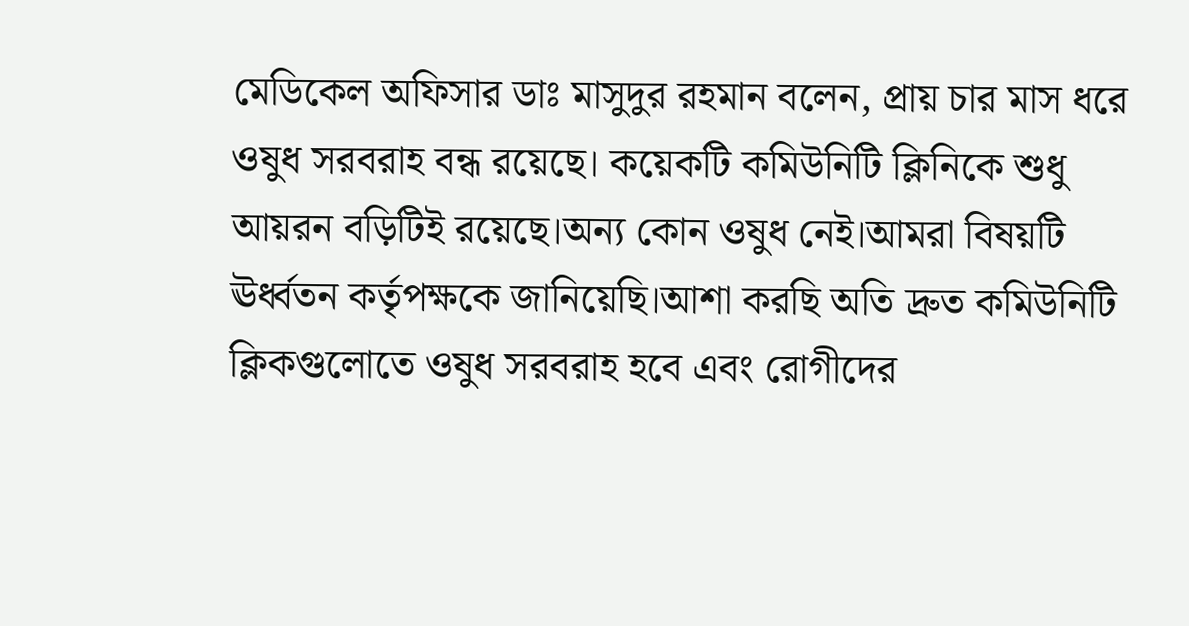মেডিকেল অফিসার ডাঃ মাসুদুর রহমান বলেন, প্রায় চার মাস ধরে ওষুধ সরবরাহ বন্ধ রয়েছে। কয়েকটি কমিউনিটি ক্লিনিকে শুধু আয়রন বড়িটিই রয়েছে।অন্য কোন ওষুধ নেই।আমরা বিষয়টি ঊর্ধ্বতন কর্তৃপক্ষকে জানিয়েছি।আশা করছি অতি দ্রুত কমিউনিটি ক্লিকগুলোতে ওষুধ সরবরাহ হবে এবং রোগীদের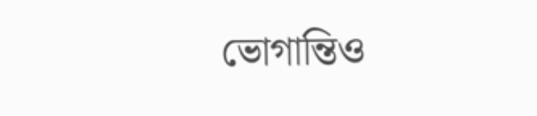ভোগান্তিও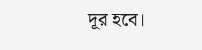দূর হবে।